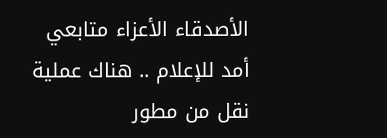الأصدقاء الأعزاء متابعي أمد للإعلام .. هناك عملية نقل من مطور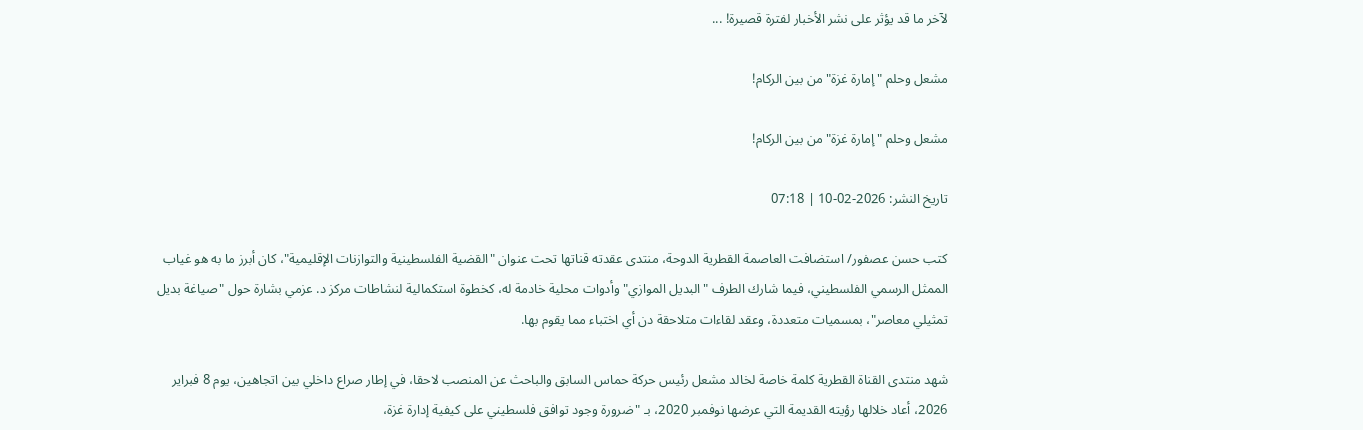لآخر ما قد يؤثر على نشر الأخبار لفترة قصيرة! ...

مشعل وحلم "إمارة غزة" من بين الركام!

مشعل وحلم "إمارة غزة" من بين الركام!

تاريخ النشر: 2026-02-10 | 07:18

كتب حسن عصفور/ استضافت العاصمة القطرية الدوحة، منتدى عقدته قناتها تحت عنوان "القضية الفلسطينية والتوازنات الإقليمية"، كان أبرز ما به هو غياب الممثل الرسمي الفلسطيني، فيما شارك الطرف "البديل الموازي" وأدوات محلية خادمة له، كخطوة استكمالية لنشاطات مركز د. عزمي بشارة حول "صياغة بديل تمثيلي معاصر"، بمسميات متعددة، وعقد لقاءات متلاحقة دن أي اختباء مما يقوم بها.

شهد منتدى القناة القطرية كلمة خاصة لخالد مشعل رئيس حركة حماس السابق والباحث عن المنصب لاحقا، في إطار صراع داخلي بين اتجاهين، يوم 8 فبراير 2026، أعاد خلالها رؤيته القديمة التي عرضها نوفمبر 2020، بـ "ضرورة وجود توافق فلسطيني على كيفية إدارة غزة،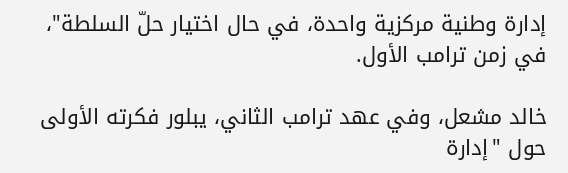إدارة وطنية مركزية واحدة، في حال اختيار حلّ السلطة"، في زمن ترامب الأول.

خالد مشعل، وفي عهد ترامب الثاني، يبلور فكرته الأولى حول "إدارة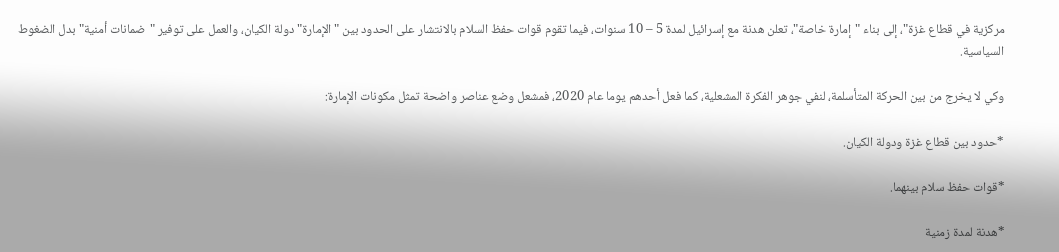مركزية في قطاع غزة"، إلى بناء "إمارة خاصة"، تعلن هدنة مع إسرائيل لمدة 5 – 10 سنوات، فيما تقوم قوات حفظ السلام بالانتشار على الحدود بين "الإمارة" دولة الكيان، والعمل على توفير "ضمانات أمنية" بدل الضغوط السياسية.

وكي لا يخرج من بين الحركة المتأسلمة، لنفي جوهر الفكرة المشعلية، كما فعل أحدهم يوما عام 2020، فمشعل وضع عناصر واضحة تمثل مكونات الإمارة:

*حدود بين قطاع غزة ودولة الكيان.

*قوات حفظ سلام بينهما.

*هدنة لمدة زمنية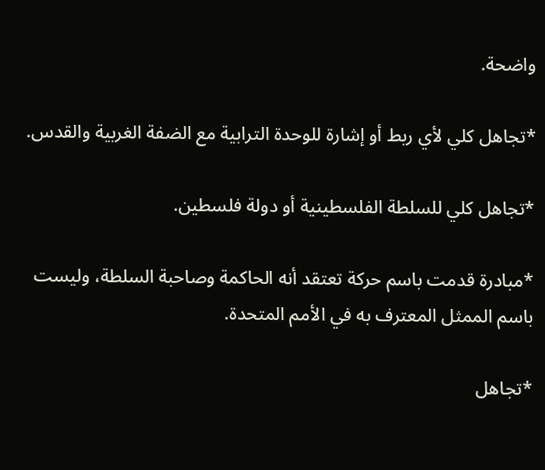واضحة.

*تجاهل كلي لأي ربط أو إشارة للوحدة الترابية مع الضفة الغربية والقدس.

*تجاهل كلي للسلطة الفلسطينية أو دولة فلسطين.

*مبادرة قدمت باسم حركة تعتقد أنه الحاكمة وصاحبة السلطة، وليست باسم الممثل المعترف به في الأمم المتحدة.

*تجاهل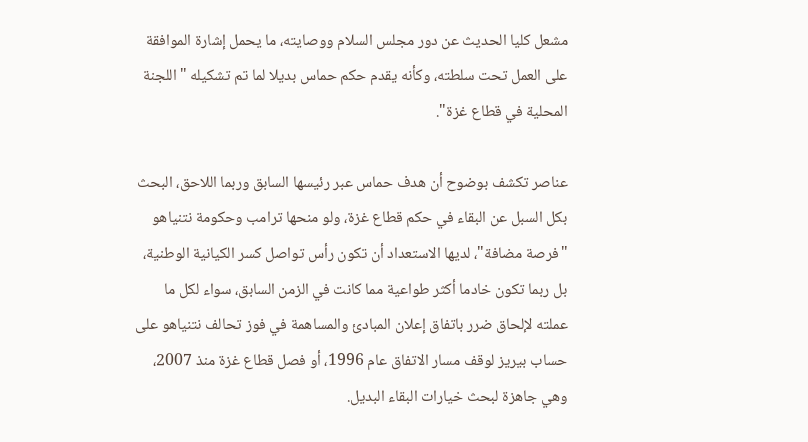مشعل كليا الحديث عن دور مجلس السلام ووصايته، ما يحمل إشارة الموافقة على العمل تحت سلطته، وكأنه يقدم حكم حماس بديلا لما تم تشكيله "اللجنة المحلية في قطاع غزة".

عناصر تكشف بوضوح أن هدف حماس عبر رئيسها السابق وربما اللاحق، البحث بكل السبل عن البقاء في حكم قطاع غزة، ولو منحها ترامب وحكومة نتنياهو "فرصة مضافة"، لديها الاستعداد أن تكون رأس تواصل كسر الكيانية الوطنية، بل ربما تكون خادما أكثر طواعية مما كانت في الزمن السابق، سواء لكل ما عملته لإلحاق ضرر باتفاق إعلان المبادئ والمساهمة في فوز تحالف نتنياهو على حساب بيريز لوقف مسار الاتفاق عام 1996، أو فصل قطاع غزة منذ 2007، وهي جاهزة لبحث خيارات البقاء البديل.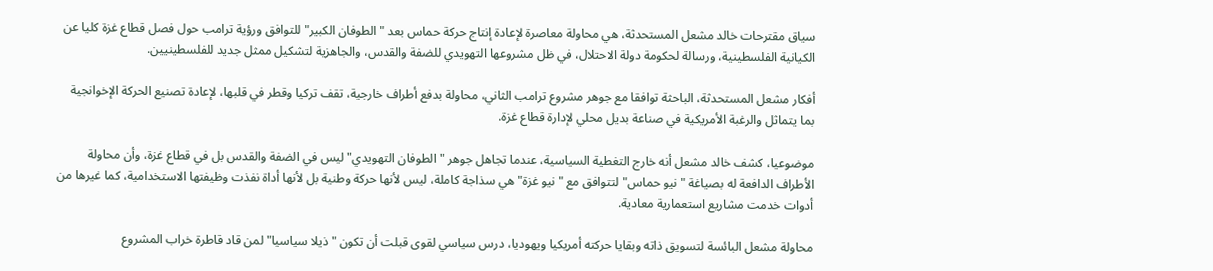سياق مقترحات خالد مشعل المستحدثة، هي محاولة معاصرة لإعادة إنتاج حركة حماس بعد "الطوفان الكبير" للتوافق ورؤية ترامب حول فصل قطاع غزة كليا عن الكيانية الفلسطينية، ورسالة لحكومة دولة الاحتلال، في ظل مشروعها التهويدي للضفة والقدس، والجاهزية لتشكيل ممثل جديد للفلسطينيين.

أفكار مشعل المستحدثة، الباحثة توافقا مع جوهر مشروع ترامب الثاني، محاولة بدفع أطراف خارجية، تقف تركيا وقطر في قلبها، لإعادة تصنيع الحركة الإخوانجية بما يتماثل والرغبة الأمريكية في صناعة بديل محلي لإدارة قطاع غزة.

موضوعيا، كشف خالد مشعل أنه خارج التغطية السياسية، عندما تجاهل جوهر "الطوفان التهويدي" ليس في الضفة والقدس بل في قطاع غزة، وأن محاولة الأطراف الدافعة له بصياغة "نيو حماس" لتتوافق مع "نيو غزة" هي سذاجة كاملة، ليس لأنها حركة وطنية بل لأنها أداة نفذت وظيفتها الاستخدامية، كما غيرها من أدوات خدمت مشاريع استعمارية معادية.

محاولة مشعل البائسة لتسويق ذاته وبقايا حركته أمريكيا ويهوديا، درس سياسي لقوى قبلت أن تكون "ذيلا سياسيا" لمن قاد قاطرة خراب المشروع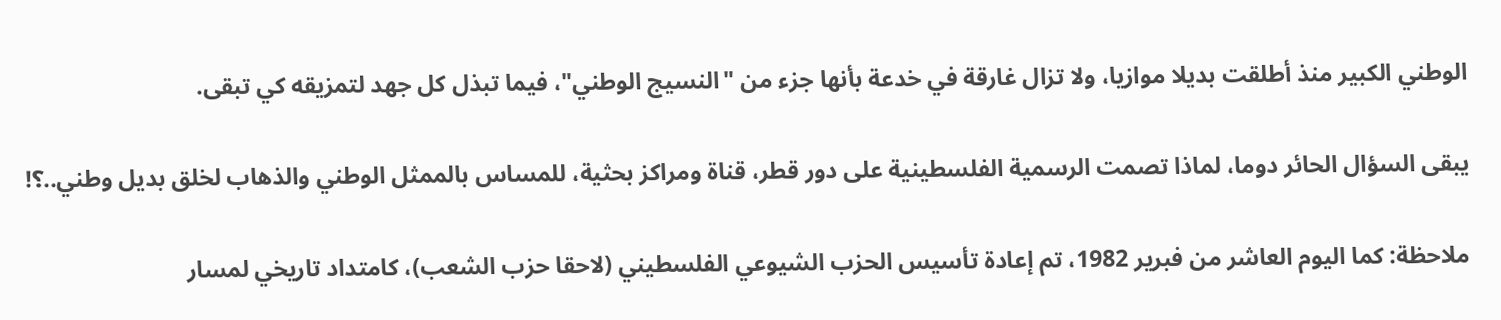الوطني الكبير منذ أطلقت بديلا موازيا، ولا تزال غارقة في خدعة بأنها جزء من "النسيج الوطني"، فيما تبذل كل جهد لتمزيقه كي تبقى.

يبقى السؤال الحائر دوما، لماذا تصمت الرسمية الفلسطينية على دور قطر، قناة ومراكز بحثية، للمساس بالممثل الوطني والذهاب لخلق بديل وطني..؟!

ملاحظة: كما اليوم العاشر من فبرير 1982، تم إعادة تأسيس الحزب الشيوعي الفلسطيني (لاحقا حزب الشعب)، كامتداد تاريخي لمسار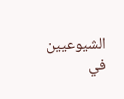الشيوعيين في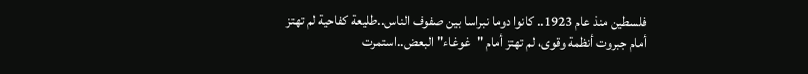فلسطين منذ عام 1923.. كانوا دوما نبراسا بين صفوف الناس..طليعة كفاحية لم تهتز أمام جبروت أنظمة وقوى، لم تهتز أمام "غوغاء" البعض..استمرت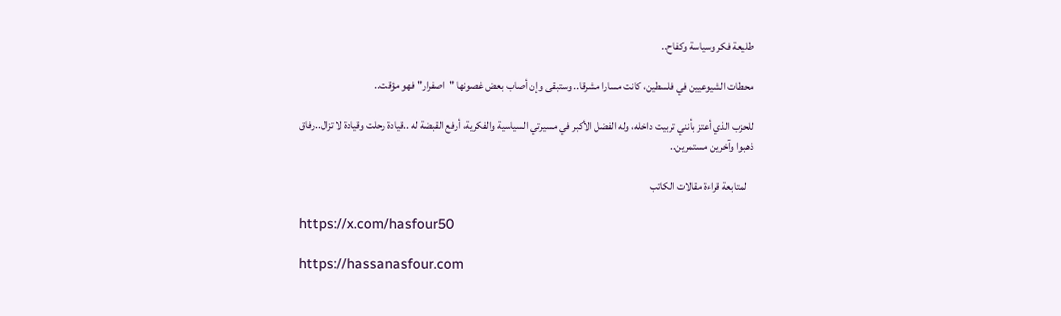طليعة فكر وسياسة وكفاح..

محطات الشيوعيين في فلسطين، كانت مسارا مشرقا.. وستبقى وإن أصاب بعض غصونها "اصفرار" فهو مؤقت..

للحزب الذي أعتز بأنني تربيت داخله، وله الفضل الأكبر في مسيرتي السياسية والفكرية، أرفع القبضة له ..قيادة رحلت وقيادة لا تزال..رفاق ذهبوا وآخرين مستمرين..

   لمتابعة قراءة مقالات الكاتب

https://x.com/hasfour50

https://hassanasfour.com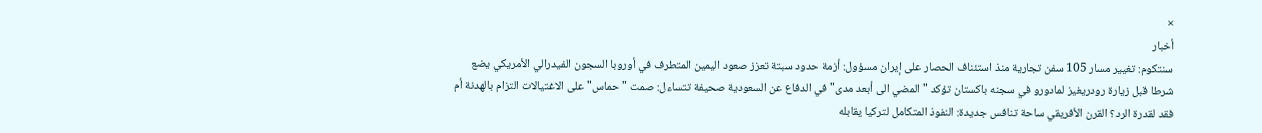×
أخبار
سنتكوم: تغيير مسار 105 سفن تجارية منذ استئناف الحصار على إيران مسؤول: أزمة حدود سبتة تعزز صعود اليمين المتطرف في أوروبا السجون الفيدرالي الأمريكي يضع شرطا قبل زيارة رودريغيز لمادورو في سجنه باكستان تؤكد "المضي الى أبعد مدى" في الدفاع عن السعودية صحيفة تتساءل: صمت "حماس" على الاغتيالات التزام بالهدنة أم فقد لقدرة الرد؟ القرن الأفريقي ساحة تنافس جديدة: النفوذ المتكامل لتركيا يقابله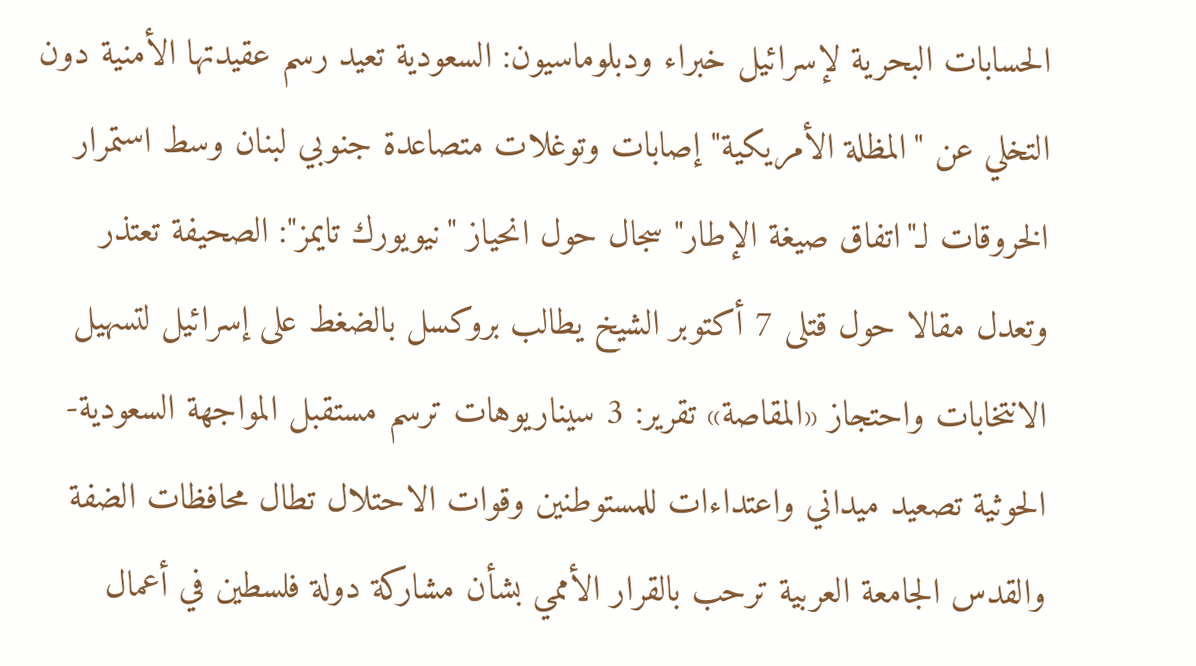الحسابات البحرية لإسرائيل خبراء ودبلوماسيون: السعودية تعيد رسم عقيدتها الأمنية دون التخلي عن "المظلة الأمريكية" إصابات وتوغلات متصاعدة جنوبي لبنان وسط استمرار الخروقات لـ"اتفاق صيغة الإطار" سجال حول انحياز "نيويورك تايمز": الصحيفة تعتذر وتعدل مقالا حول قتلى 7 أكتوبر الشيخ يطالب بروكسل بالضغط على إسرائيل لتسهيل الانتخابات واحتجاز «المقاصة» تقرير: 3 سيناريوهات ترسم مستقبل المواجهة السعودية-الحوثية تصعيد ميداني واعتداءات للمستوطنين وقوات الاحتلال تطال محافظات الضفة والقدس الجامعة العربية ترحب بالقرار الأممي بشأن مشاركة دولة فلسطين في أعمال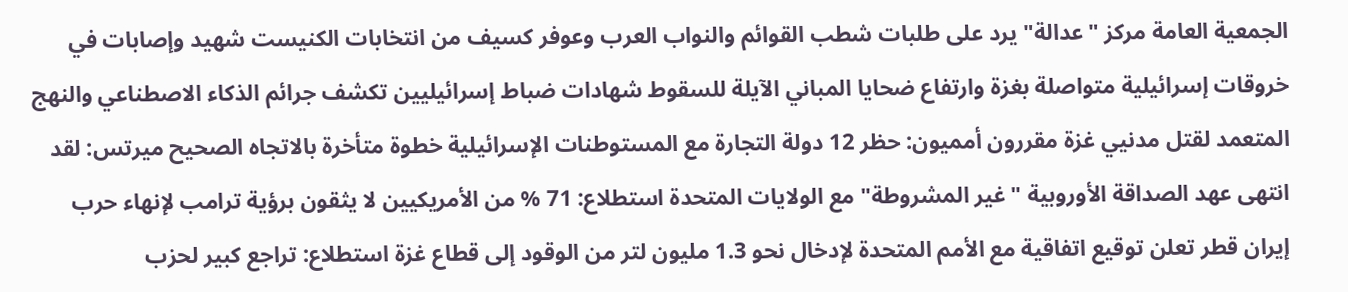الجمعية العامة مركز "عدالة" يرد على طلبات شطب القوائم والنواب العرب وعوفر كسيف من انتخابات الكنيست شهيد وإصابات في خروقات إسرائيلية متواصلة بغزة وارتفاع ضحايا المباني الآيلة للسقوط شهادات ضباط إسرائيليين تكشف جرائم الذكاء الاصطناعي والنهج المتعمد لقتل مدنيي غزة مقررون أمميون: حظر 12 دولة التجارة مع المستوطنات الإسرائيلية خطوة متأخرة بالاتجاه الصحيح ميرتس: لقد انتهى عهد الصداقة الأوروبية "غير المشروطة" مع الولايات المتحدة استطلاع: 71 % من الأمريكيين لا يثقون برؤية ترامب لإنهاء حرب إيران قطر تعلن توقيع اتفاقية مع الأمم المتحدة لإدخال نحو 1.3 مليون لتر من الوقود إلى قطاع غزة استطلاع: تراجع كبير لحزب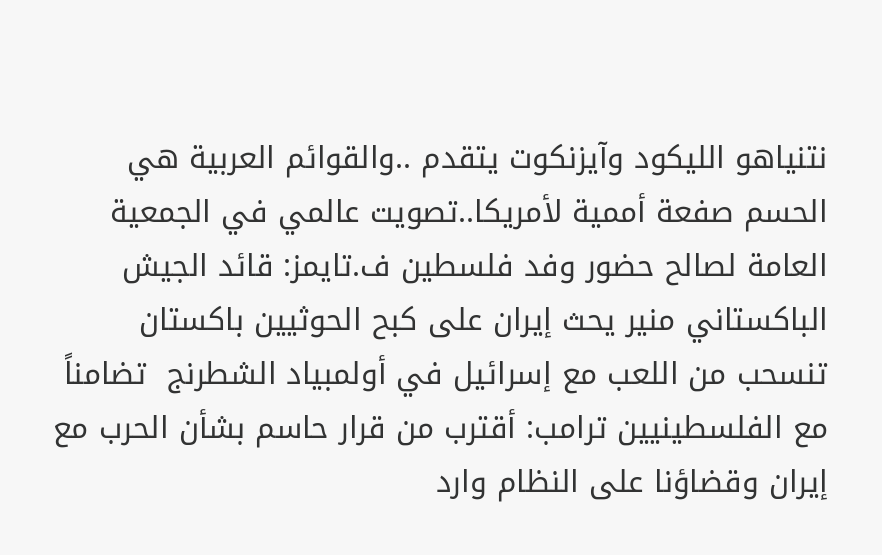نتنياهو الليكود وآيزنكوت يتقدم ..والقوائم العربية هي الحسم صفعة أممية لأمريكا..تصويت عالمي في الجمعية العامة لصالح حضور وفد فلسطين ف.تايمز: قائد الجيش الباكستاني منير يحث إيران على كبح الحوثيين باكستان تنسحب من اللعب مع إسرائيل في أولمبياد الشطرنج  تضامناً مع الفلسطينيين ترامب: أقترب من قرار حاسم بشأن الحرب مع إيران وقضاؤنا على النظام وارد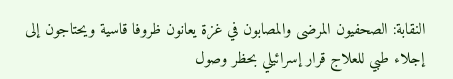النقابة: الصحفيون المرضى والمصابون في غزة يعانون ظروفا قاسية ويحتاجون إلى إجلاء طبي للعلاج قرار إسرائيلي بحظر وصول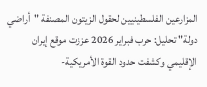المزارعين الفلسطينيين لحقول الزيتون المصنفة "أراضي دولة" تحليل: حرب فبراير 2026 عززت موقع إيران الإقليمي وكشفت حدود القوة الأمريكية-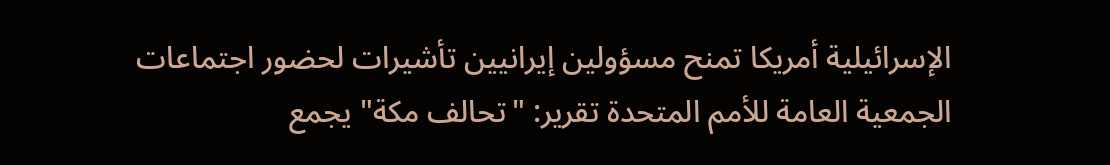الإسرائيلية أمريكا تمنح مسؤولين إيرانيين تأشيرات لحضور اجتماعات الجمعية العامة للأمم المتحدة تقرير: "تحالف مكة" يجمع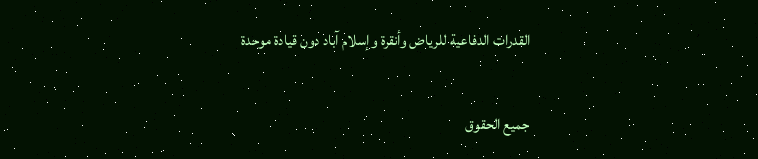القدرات الدفاعية للرياض وأنقرة وإسلام آباد دون قيادة موحدة

جميع الحقوق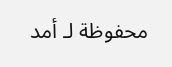محفوظة لـ أمد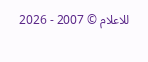للاعلام © 2007 - 2026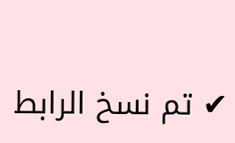✔ تم نسخ الرابط